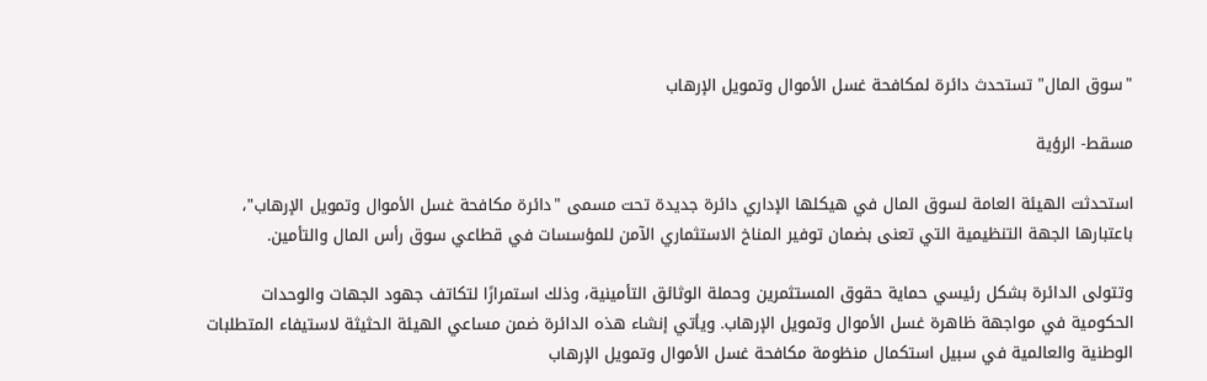"سوق المال" تستحدث دائرة لمكافحة غسل الأموال وتمويل الإرهاب

مسقط- الرؤية

استحدثت الهيئة العامة لسوق المال في هيكلها الإداري دائرة جديدة تحت مسمى "دائرة مكافحة غسل الأموال وتمويل الإرهاب"، باعتبارها الجهة التنظيمية التي تعنى بضمان توفير المناخ الاستثماري الآمن للمؤسسات في قطاعي سوق رأس المال والتأمين.

وتتولى الدائرة بشكل رئيسي حماية حقوق المستثمرين وحملة الوثائق التأمينية، وذلك استمرارًا لتكاتف جهود الجهات والوحدات الحكومية في مواجهة ظاهرة غسل الأموال وتمويل الإرهاب. ويأتي إنشاء هذه الدائرة ضمن مساعي الهيئة الحثيثة لاستيفاء المتطلبات الوطنية والعالمية في سبيل استكمال منظومة مكافحة غسل الأموال وتمويل الإرهاب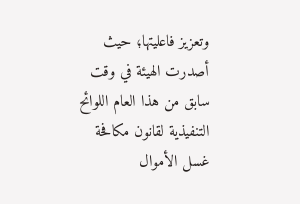وتعزيز فاعليتها؛ حيث أصدرت الهيئة في وقت سابق من هذا العام اللوائح التنفيذية لقانون مكافحة غسل الأموال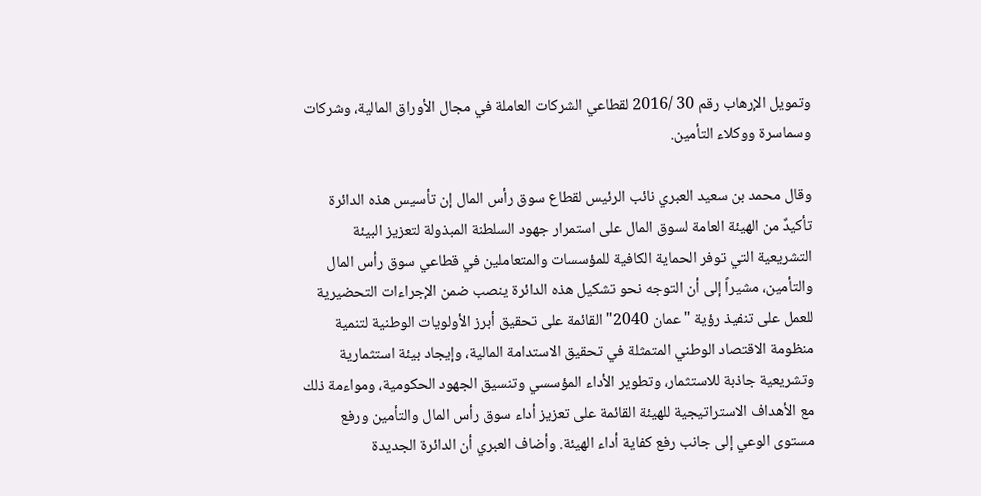وتمويل الإرهاب رقم 30 /2016 لقطاعي الشركات العاملة في مجال الأوراق المالية، وشركات وسماسرة ووكلاء التأمين.

وقال محمد بن سعيد العبري نائب الرئيس لقطاع سوق رأس المال إن تأسيس هذه الدائرة تأكيدٌ من الهيئة العامة لسوق المال على استمرار جهود السلطنة المبذولة لتعزيز البيئة التشريعية التي توفر الحماية الكافية للمؤسسات والمتعاملين في قطاعي سوق رأس المال والتأمين، مشيراً إلى أن التوجه نحو تشكيل هذه الدائرة ينصب ضمن الإجراءات التحضيرية للعمل على تنفيذ رؤية "عمان 2040" القائمة على تحقيق أبرز الأولويات الوطنية لتنمية منظومة الاقتصاد الوطني المتمثلة في تحقيق الاستدامة المالية، وإيجاد بيئة استثمارية وتشريعية جاذبة للاستثمار، وتطوير الأداء المؤسسي وتنسيق الجهود الحكومية، ومواءمة ذلك مع الأهداف الاستراتيجية للهيئة القائمة على تعزيز أداء سوق رأس المال والتأمين ورفع مستوى الوعي إلى جانب رفع كفاية أداء الهيئة. وأضاف العبري أن الدائرة الجديدة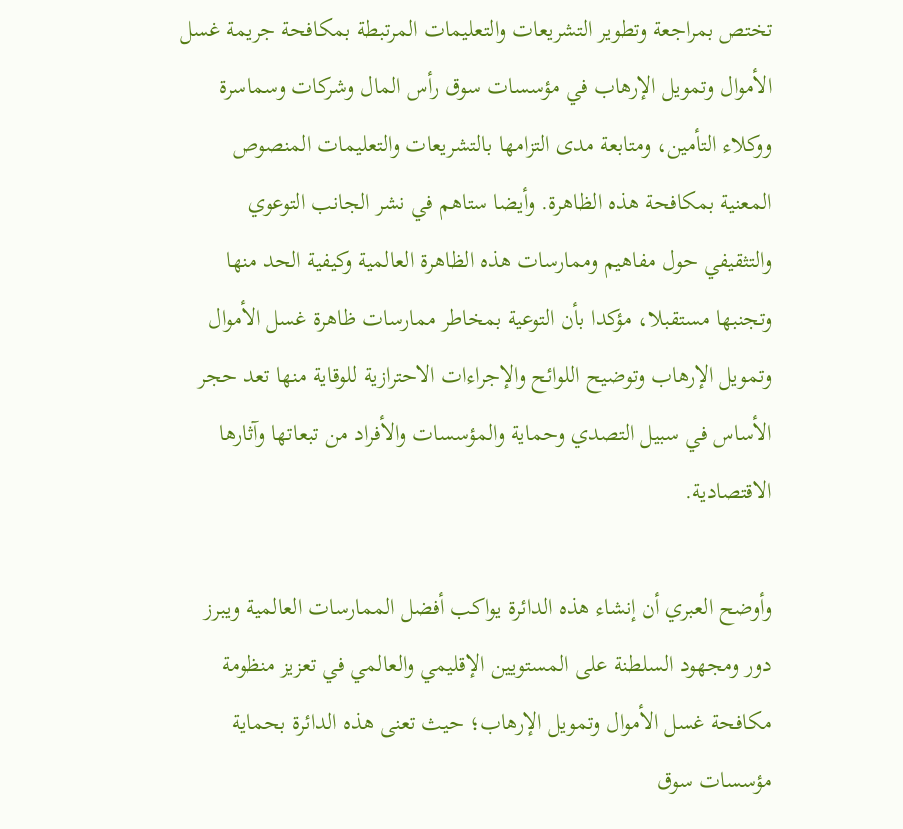تختص بمراجعة وتطوير التشريعات والتعليمات المرتبطة بمكافحة جريمة غسل الأموال وتمويل الإرهاب في مؤسسات سوق رأس المال وشركات وسماسرة ووكلاء التأمين، ومتابعة مدى التزامها بالتشريعات والتعليمات المنصوص المعنية بمكافحة هذه الظاهرة. وأيضا ستاهم في نشر الجانب التوعوي والتثقيفي حول مفاهيم وممارسات هذه الظاهرة العالمية وكيفية الحد منها وتجنبها مستقبلا، مؤكدا بأن التوعية بمخاطر ممارسات ظاهرة غسل الأموال وتمويل الإرهاب وتوضيح اللوائح والإجراءات الاحترازية للوقاية منها تعد حجر الأساس في سبيل التصدي وحماية والمؤسسات والأفراد من تبعاتها وآثارها الاقتصادية.

وأوضح العبري أن إنشاء هذه الدائرة يواكب أفضل الممارسات العالمية ويبرز دور ومجهود السلطنة على المستويين الإقليمي والعالمي في تعزيز منظومة مكافحة غسل الأموال وتمويل الإرهاب؛ حيث تعنى هذه الدائرة بحماية مؤسسات سوق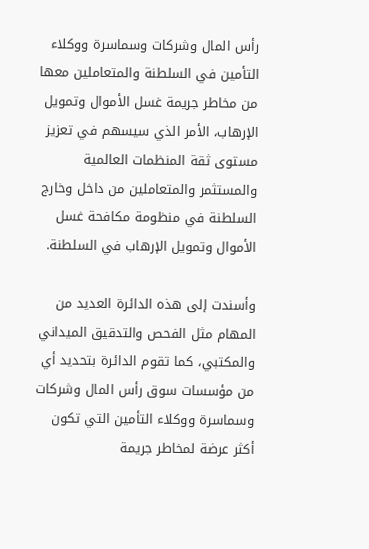رأس المال وشركات وسماسرة ووكلاء التأمين في السلطنة والمتعاملين معها من مخاطر جريمة غسل الأموال وتمويل الإرهاب، الأمر الذي سيسهم في تعزيز مستوى ثقة المنظمات العالمية والمستثمر والمتعاملين من داخل وخارج السلطنة في منظومة مكافحة غسل الأموال وتمويل الإرهاب في السلطنة.

وأسندت إلى هذه الدائرة العديد من المهام مثل الفحص والتدقيق الميداني والمكتبي، كما تقوم الدائرة بتحديد أي من مؤسسات سوق رأس المال وشركات وسماسرة ووكلاء التأمين التي تكون أكثر عرضة لمخاطر جريمة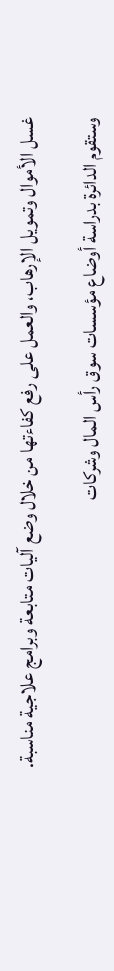غسل الأموال وتمويل الإرهاب، والعمل على رفع كفاءتها من خلال وضع آليات متابعة وبرامج علاجية مناسبة.

وستقوم الدائرة بدراسة أوضاع مؤسسات سوق رأس المال وشركات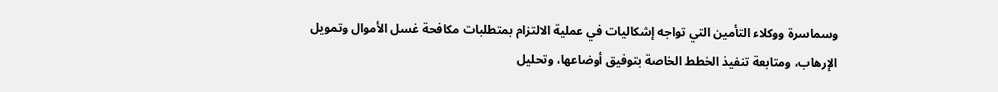وسماسرة ووكلاء التأمين التي تواجه إشكاليات في عملية الالتزام بمتطلبات مكافحة غسل الأموال وتمويل الإرهاب، ومتابعة تنفيذ الخطط الخاصة بتوفيق أوضاعها، وتحليل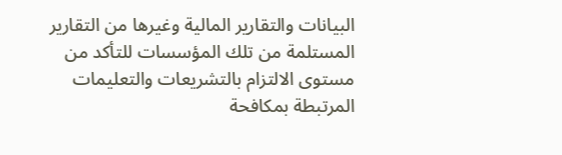البيانات والتقارير المالية وغيرها من التقارير المستلمة من تلك المؤسسات للتأكد من مستوى الالتزام بالتشريعات والتعليمات المرتبطة بمكافحة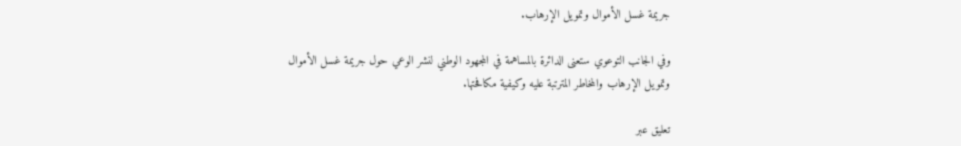جريمة غسل الأموال وتمويل الإرهاب.

وفي الجانب التوعوي ستعنى الدائرة بالمساهمة في المجهود الوطني لنشر الوعي حول جريمة غسل الأموال وتمويل الإرهاب والمخاطر المترتبة عليه وكيفية مكافحتها.

تعليق عبر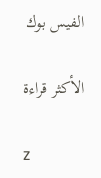الفيس بوك

الأكثر قراءة

z